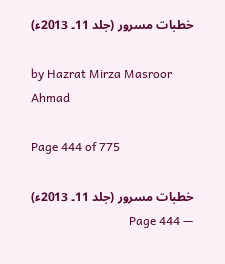خطبات مسرور (جلد 11۔ 2013ء)

by Hazrat Mirza Masroor Ahmad

Page 444 of 775

خطبات مسرور (جلد 11۔ 2013ء) — Page 444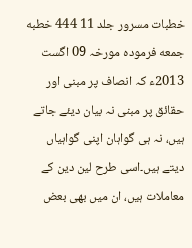خطبات مسرور جلد 11 444 خطبه جمعه فرمودہ مورخہ 09 اگست 2013ء کہ انصاف پر مبنی اور حقائق پر مبنی نہ بیان دیئے جاتے ہیں، نہ ہی گواہان اپنی گواہیاں دیتے ہیں۔اسی طرح لین دین کے معاملات ہیں، ان میں بھی بعض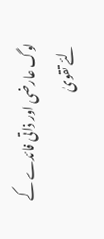لوگ عارضی اور ذاتی فائدے کے لئے تقویٰ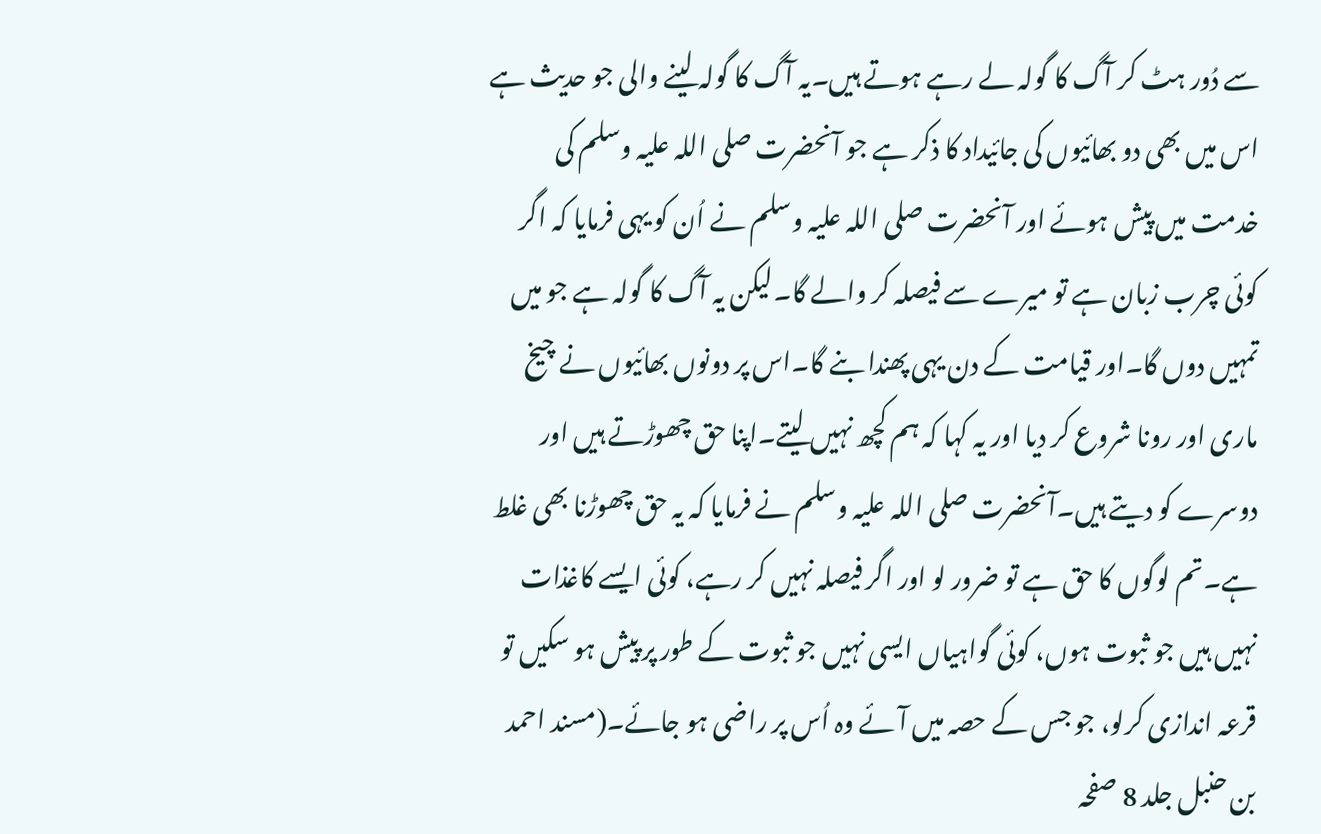سے دُور ہٹ کر آگ کا گولہ لے رہے ہوتے ہیں۔یہ آگ کا گولہ لینے والی جو حدیث ہے اس میں بھی دو بھائیوں کی جائیداد کا ذکر ہے جو آنحضرت صلی اللہ علیہ وسلم کی خدمت میں پیش ہوئے اور آنحضرت صلی اللہ علیہ وسلم نے اُن کو یہی فرمایا کہ اگر کوئی چرب زبان ہے تو میرے سے فیصلہ کر والے گا۔لیکن یہ آگ کا گولہ ہے جو میں تمہیں دوں گا۔اور قیامت کے دن یہی پھندا بنے گا۔اس پر دونوں بھائیوں نے چیخ ماری اور رونا شروع کر دیا اور یہ کہا کہ ہم کچھ نہیں لیتے۔اپنا حق چھوڑتے ہیں اور دوسرے کو دیتے ہیں۔آنحضرت صلی اللہ علیہ وسلم نے فرمایا کہ یہ حق چھوڑنا بھی غلط ہے۔تم لوگوں کا حق ہے تو ضرور لو اور اگر فیصلہ نہیں کر رہے، کوئی ایسے کاغذات نہیں ہیں جو ثبوت ہوں، کوئی گواہیاں ایسی نہیں جو ثبوت کے طور پر پیش ہو سکیں تو قرعہ اندازی کرلو، جو جس کے حصہ میں آئے وہ اُس پر راضی ہو جائے۔(مسند احمد بن حنبل جلد 8 صفحہ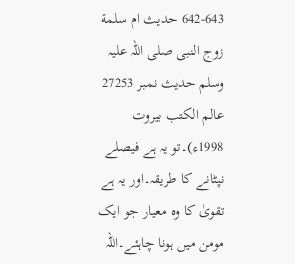642-643 حدیث ام سلمة زوج النبی صلی اللہ علیہ وسلم حدیث نمبر 27253 عالم الكتب بيروت 1998ء)۔تو یہ ہے فیصلے نپٹانے کا طریقہ۔اور یہ ہے تقویٰ کا وہ معیار جو ایک مومن میں ہونا چاہئے۔اللہ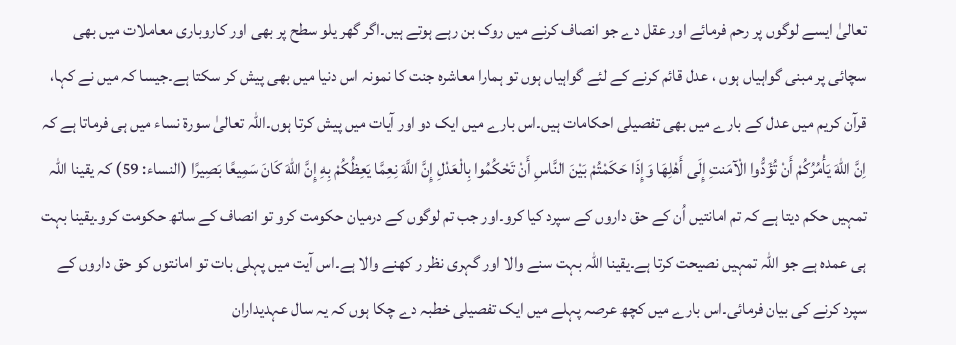تعالیٰ ایسے لوگوں پر رحم فرمائے اور عقل دے جو انصاف کرنے میں روک بن رہے ہوتے ہیں۔اگر گھر یلو سطح پر بھی اور کاروباری معاملات میں بھی سچائی پر مبنی گواہیاں ہوں ، عدل قائم کرنے کے لئے گواہیاں ہوں تو ہمارا معاشرہ جنت کا نمونہ اس دنیا میں بھی پیش کر سکتا ہے۔جیسا کہ میں نے کہا، قرآن کریم میں عدل کے بارے میں بھی تفصیلی احکامات ہیں۔اس بارے میں ایک دو اور آیات میں پیش کرتا ہوں۔اللہ تعالیٰ سورۃ نساء میں ہی فرماتا ہے کہ اِنَّ اللهَ يَأْمُرُكُمْ أَنْ تُؤَدُّوا الْآمَنتِ إِلَى أَهْلِهَا وَإِذَا حَكَمْتُمْ بَيْنَ النَّاسِ أَنْ تَحْكُمُوا بِالْعَدْلِ إِنَّ اللَّهَ نِعِمَّا يَعِظُكُمْ بِهِ إِنَّ اللهَ كَانَ سَمِيعًا بَصِيرًا (النساء: 59) کہ یقینا اللہ تمہیں حکم دیتا ہے کہ تم امانتیں اُن کے حق داروں کے سپرد کیا کرو۔اور جب تم لوگوں کے درمیان حکومت کرو تو انصاف کے ساتھ حکومت کرو۔یقینا بہت ہی عمدہ ہے جو اللہ تمہیں نصیحت کرتا ہے۔یقینا اللہ بہت سنے والا اور گہری نظر ر کھنے والا ہے۔اس آیت میں پہلی بات تو امانتوں کو حق داروں کے سپرد کرنے کی بیان فرمائی۔اس بارے میں کچھ عرصہ پہلے میں ایک تفصیلی خطبہ دے چکا ہوں کہ یہ سال عہدیداران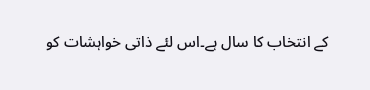کے انتخاب کا سال ہے۔اس لئے ذاتی خواہشات کو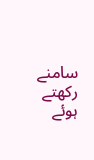سامنے رکھتے ہوئے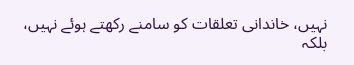نہیں، خاندانی تعلقات کو سامنے رکھتے ہوئے نہیں، بلکہ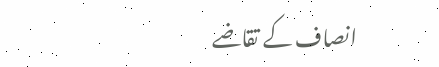انصاف کے تقاضے